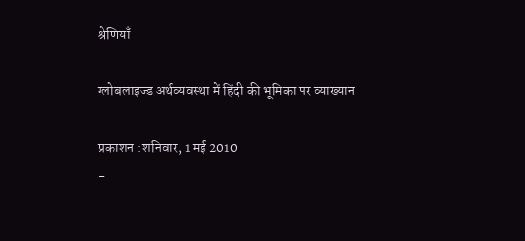श्रेणियाँ

ग्लोबलाइज्ड अर्थव्यवस्था में हिंदी की भूमिका पर व्याख्यान

प्रकाशन :शनिवार, 1 मई 2010
-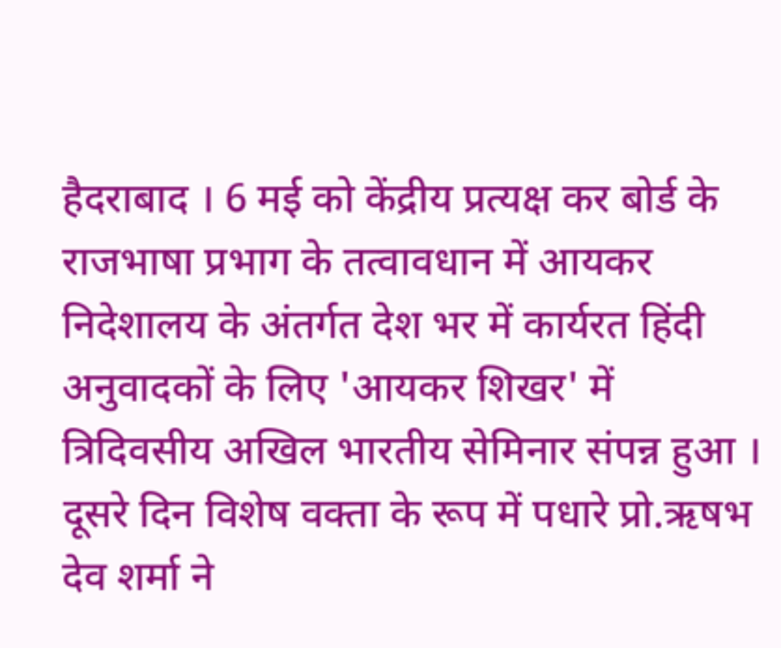हैदराबाद । 6 मई को केंद्रीय प्रत्यक्ष कर बोर्ड के राजभाषा प्रभाग के तत्वावधान में आयकर निदेशालय के अंतर्गत देश भर में कार्यरत हिंदी अनुवादकों के लिए 'आयकर शिखर' में त्रिदिवसीय अखिल भारतीय सेमिनार संपन्न हुआ । दूसरे दिन विशेष वक्ता के रूप में पधारे प्रो.ऋषभ देव शर्मा ने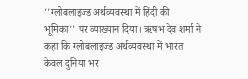''ग्लोबलाइज्ड अर्थव्यवस्था में हिंदी की भूमिका'' पर व्याख्यान दिया। ऋषभ देव शर्मा ने कहा कि ग्लोबलाइज्ड अर्थव्यवस्था में भारत केवल दुनिया भर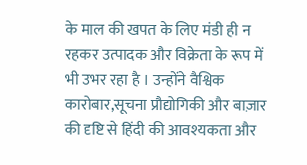के माल की खपत के लिए मंडी ही न रहकर उत्पादक और विक्रेता के रूप में भी उभर रहा है । उन्होंने वैश्विक कारोबार,सूचना प्रौद्योगिकी और बाज़ार की दृष्टि से हिंदी की आवश्यकता और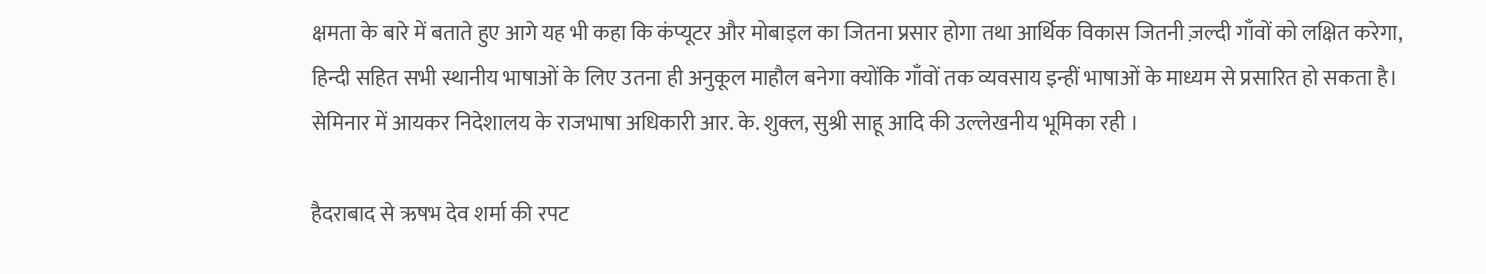क्षमता के बारे में बताते हुए आगे यह भी कहा कि कंप्यूटर और मोबाइल का जितना प्रसार होगा तथा आर्थिक विकास जितनी ज़ल्दी गाँवों को लक्षित करेगा, हिन्दी सहित सभी स्थानीय भाषाओं के लिए उतना ही अनुकूल माहौल बनेगा क्योंकि गाँवों तक व्यवसाय इन्हीं भाषाओं के माध्यम से प्रसारित हो सकता है। सेमिनार में आयकर निदेशालय के राजभाषा अधिकारी आर. के. शुक्ल, सुश्री साहू आदि की उल्लेखनीय भूमिका रही ।

हैदराबाद से ऋषभ देव शर्मा की रपट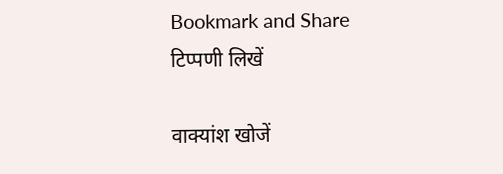Bookmark and Share
टिप्पणी लिखें

वाक्यांश खोजें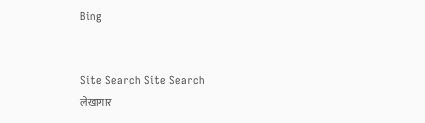Bing


Site Search Site Search
लेखागार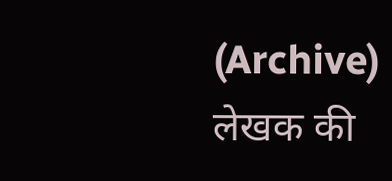(Archive)
लेखक की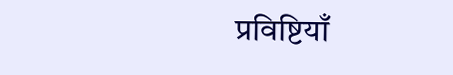प्रविष्टियाँ